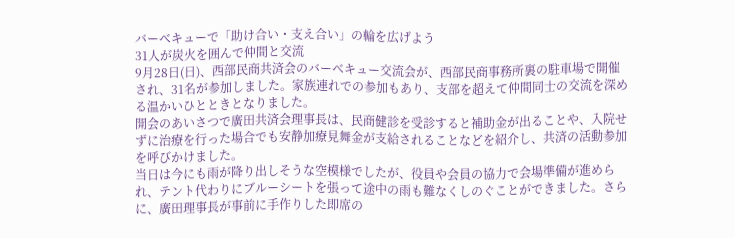バーベキューで「助け合い・支え合い」の輪を広げよう
31人が炭火を囲んで仲間と交流
9月28日(日)、西部民商共済会のバーベキュー交流会が、西部民商事務所裏の駐車場で開催され、31名が参加しました。家族連れでの参加もあり、支部を超えて仲間同士の交流を深める温かいひとときとなりました。
開会のあいさつで廣田共済会理事長は、民商健診を受診すると補助金が出ることや、入院せずに治療を行った場合でも安静加療見舞金が支給されることなどを紹介し、共済の活動参加を呼びかけました。
当日は今にも雨が降り出しそうな空模様でしたが、役員や会員の協力で会場準備が進められ、テント代わりにブルーシートを張って途中の雨も難なくしのぐことができました。さらに、廣田理事長が事前に手作りした即席の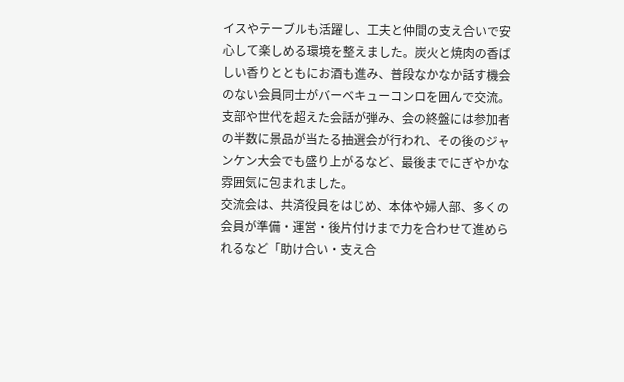イスやテーブルも活躍し、工夫と仲間の支え合いで安心して楽しめる環境を整えました。炭火と焼肉の香ばしい香りとともにお酒も進み、普段なかなか話す機会のない会員同士がバーベキューコンロを囲んで交流。支部や世代を超えた会話が弾み、会の終盤には参加者の半数に景品が当たる抽選会が行われ、その後のジャンケン大会でも盛り上がるなど、最後までにぎやかな雰囲気に包まれました。
交流会は、共済役員をはじめ、本体や婦人部、多くの会員が準備・運営・後片付けまで力を合わせて進められるなど「助け合い・支え合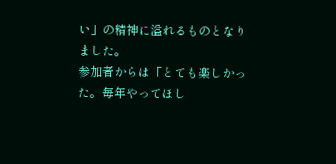い」の精神に溢れるものとなりました。
参加者からは「とても楽しかった。毎年やってほし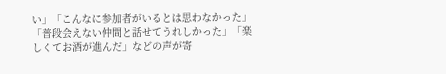い」「こんなに参加者がいるとは思わなかった」「普段会えない仲間と話せてうれしかった」「楽しくてお酒が進んだ」などの声が寄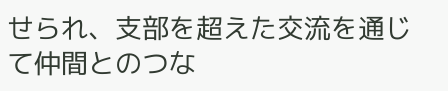せられ、支部を超えた交流を通じて仲間とのつな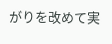がりを改めて実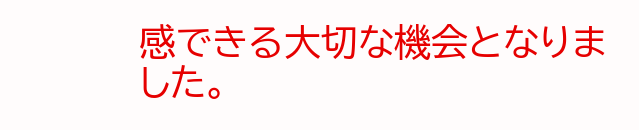感できる大切な機会となりました。